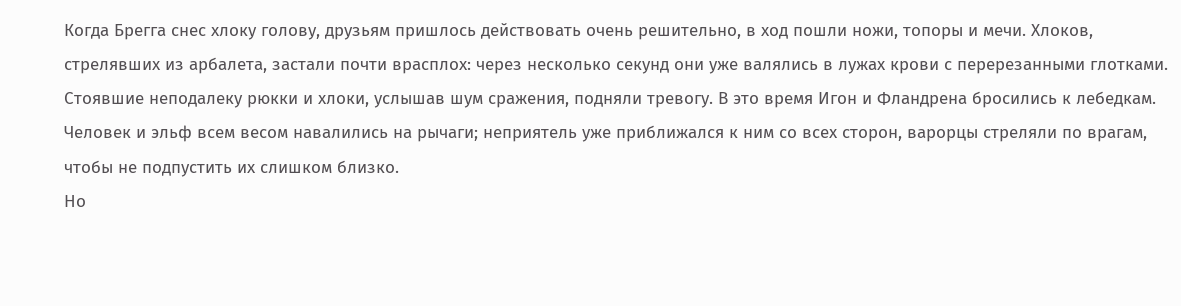Когда Брегга снес хлоку голову, друзьям пришлось действовать очень решительно, в ход пошли ножи, топоры и мечи. Хлоков, стрелявших из арбалета, застали почти врасплох: через несколько секунд они уже валялись в лужах крови с перерезанными глотками.
Стоявшие неподалеку рюкки и хлоки, услышав шум сражения, подняли тревогу. В это время Игон и Фландрена бросились к лебедкам.
Человек и эльф всем весом навалились на рычаги; неприятель уже приближался к ним со всех сторон, варорцы стреляли по врагам, чтобы не подпустить их слишком близко.
Но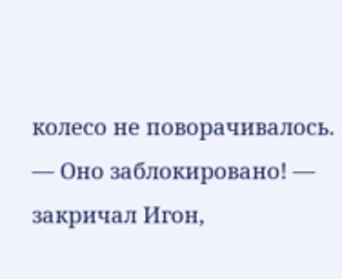колесо не поворачивалось.
— Оно заблокировано! — закричал Игон,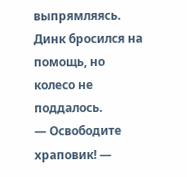выпрямляясь. Динк бросился на помощь, но колесо не поддалось.
— Освободите храповик! —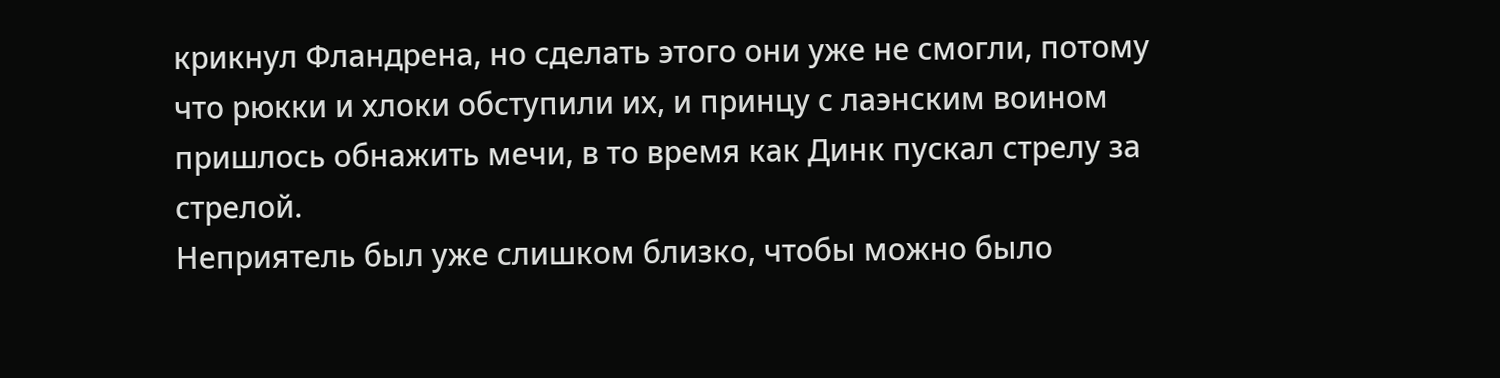крикнул Фландрена, но сделать этого они уже не смогли, потому что рюкки и хлоки обступили их, и принцу с лаэнским воином пришлось обнажить мечи, в то время как Динк пускал стрелу за стрелой.
Неприятель был уже слишком близко, чтобы можно было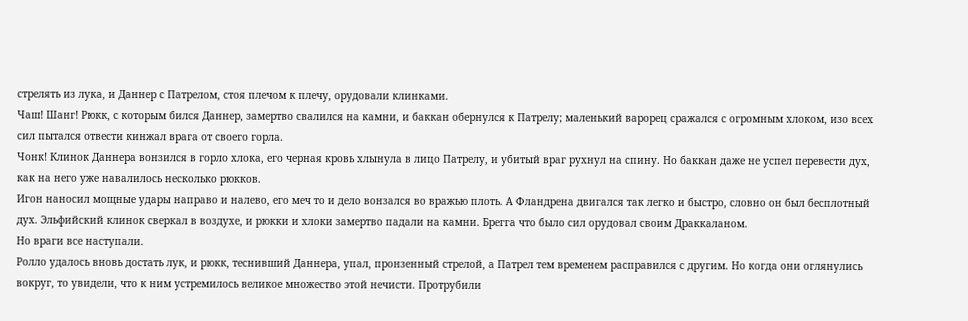стрелять из лука, и Даннер с Патрелом, стоя плечом к плечу, орудовали клинками.
Чаш! Шанг! Рюкк, с которым бился Даннер, замертво свалился на камни, и баккан обернулся к Патрелу; маленький варорец сражался с огромным хлоком, изо всех сил пытался отвести кинжал врага от своего горла.
Чонк! Клинок Даннера вонзился в горло хлока, его черная кровь хлынула в лицо Патрелу, и убитый враг рухнул на спину. Но баккан даже не успел перевести дух, как на него уже навалилось несколько рюкков.
Игон наносил мощные удары направо и налево, его меч то и дело вонзался во вражью плоть. А Фландрена двигался так легко и быстро, словно он был бесплотный дух. Эльфийский клинок сверкал в воздухе, и рюкки и хлоки замертво падали на камни. Брегга что было сил орудовал своим Драккаланом.
Но враги все наступали.
Ролло удалось вновь достать лук, и рюкк, теснивший Даннера, упал, пронзенный стрелой, а Патрел тем временем расправился с другим. Но когда они оглянулись вокруг, то увидели, что к ним устремилось великое множество этой нечисти. Протрубили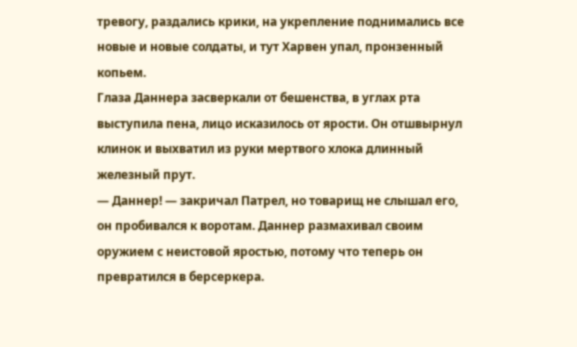тревогу, раздались крики, на укрепление поднимались все новые и новые солдаты, и тут Харвен упал, пронзенный копьем.
Глаза Даннера засверкали от бешенства, в углах рта выступила пена, лицо исказилось от ярости. Он отшвырнул клинок и выхватил из руки мертвого хлока длинный железный прут.
— Даннер! — закричал Патрел, но товарищ не слышал его, он пробивался к воротам. Даннер размахивал своим оружием с неистовой яростью, потому что теперь он превратился в берсеркера.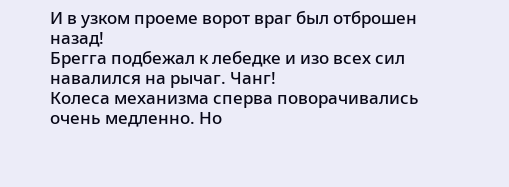И в узком проеме ворот враг был отброшен назад!
Брегга подбежал к лебедке и изо всех сил навалился на рычаг. Чанг!
Колеса механизма сперва поворачивались очень медленно. Но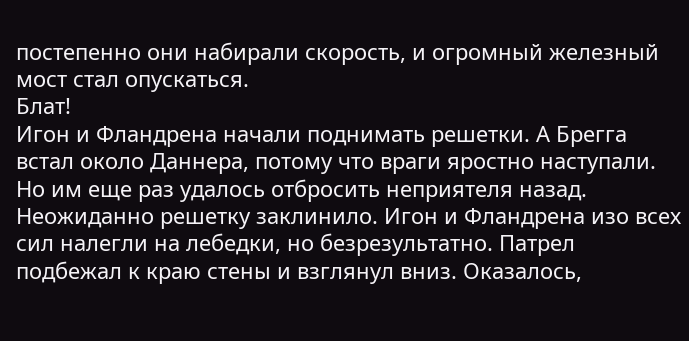постепенно они набирали скорость, и огромный железный мост стал опускаться.
Блат!
Игон и Фландрена начали поднимать решетки. А Брегга встал около Даннера, потому что враги яростно наступали. Но им еще раз удалось отбросить неприятеля назад.
Неожиданно решетку заклинило. Игон и Фландрена изо всех сил налегли на лебедки, но безрезультатно. Патрел подбежал к краю стены и взглянул вниз. Оказалось,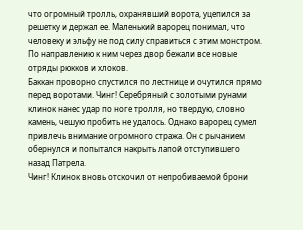что огромный тролль, охранявший ворота, уцепился за решетку и держал ее. Маленький варорец понимал, что человеку и эльфу не под силу справиться с этим монстром. По направлению к ним через двор бежали все новые отряды рюкков и хлоков.
Баккан проворно спустился по лестнице и очутился прямо перед воротами. Чинг! Серебряный с золотыми рунами клинок нанес удар по ноге тролля, но твердую, словно камень, чешую пробить не удалось. Однако варорец сумел привлечь внимание огромного стража. Он с рычанием обернулся и попытался накрыть лапой отступившего назад Патрела.
Чинг! Клинок вновь отскочил от непробиваемой брони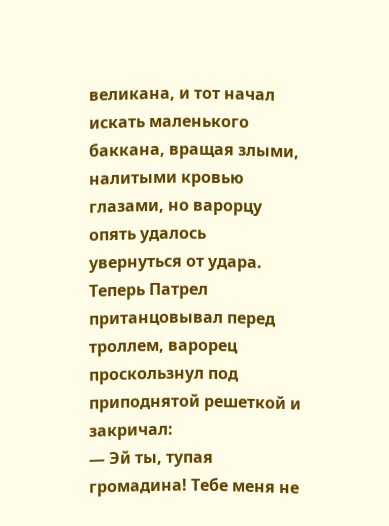великана, и тот начал искать маленького баккана, вращая злыми, налитыми кровью глазами, но варорцу опять удалось увернуться от удара.
Теперь Патрел пританцовывал перед троллем, варорец проскользнул под приподнятой решеткой и закричал:
— Эй ты, тупая громадина! Тебе меня не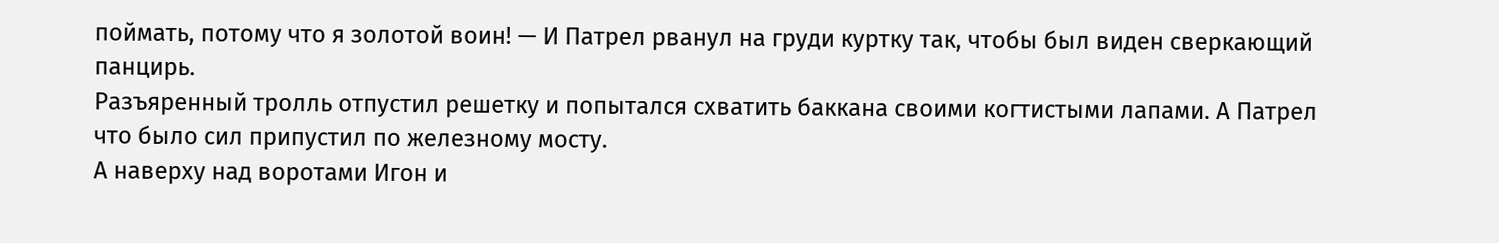поймать, потому что я золотой воин! — И Патрел рванул на груди куртку так, чтобы был виден сверкающий панцирь.
Разъяренный тролль отпустил решетку и попытался схватить баккана своими когтистыми лапами. А Патрел что было сил припустил по железному мосту.
А наверху над воротами Игон и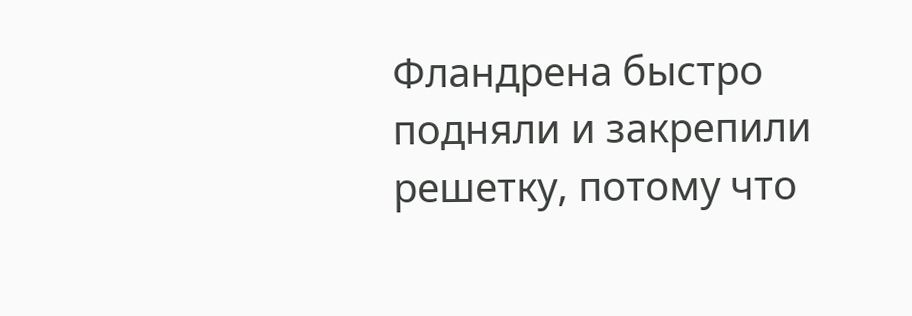Фландрена быстро подняли и закрепили решетку, потому что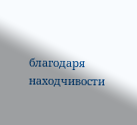благодаря находчивости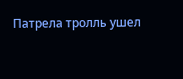Патрела тролль ушел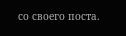со своего поста.